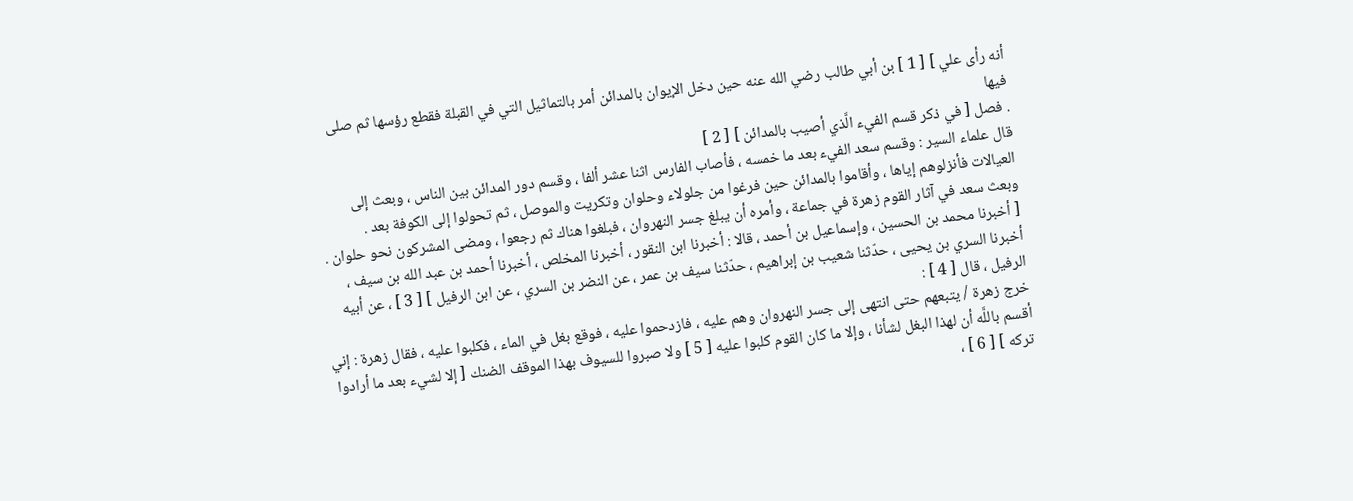أنه رأى علي ] [ 1 ] بن أبي طالب رضي الله عنه حين دخل الإيوان بالمدائن أمر بالتماثيل التي في القبلة فقطع رؤسها ثم صلى فيها
. فصل [ في ذكر قسم الفيء الَّذي أصيب بالمدائن ] [ 2 ]
قال علماء السير : وقسم سعد الفيء بعد ما خمسه ، فأصاب الفارس اثنا عشر ألفا ، وقسم دور المدائن بين الناس ، وبعث إلى العيالات فأنزلوهم إياها ، وأقاموا بالمدائن حين فرغوا من جلولاء وحلوان وتكريت والموصل ، ثم تحولوا إلى الكوفة بعد .
وبعث سعد في آثار القوم زهرة في جماعة ، وأمره أن يبلغ جسر النهروان ، فبلغوا هناك ثم رجعوا ، ومضى المشركون نحو حلوان .
[ أخبرنا محمد بن الحسين ، وإسماعيل بن أحمد ، قالا : أخبرنا ابن النقور ، أخبرنا المخلص ، أخبرنا أحمد بن عبد الله بن سيف ، أخبرنا السري بن يحيى ، حدّثنا شعيب بن إبراهيم ، حدّثنا سيف بن عمر ، عن النضر بن السري ، عن ابن الرفيل ] [ 3 ] ، عن أبيه الرفيل ، قال [ 4 ] :
خرج زهرة / يتبعهم حتى انتهى إلى جسر النهروان وهم عليه ، فازدحموا عليه ، فوقع بغل في الماء ، فكلبوا عليه ، فقال زهرة : إني أقسم باللَّه أن لهذا البغل لشأنا ، وإلا ما كان القوم كلبوا عليه [ 5 ] ولا صبروا للسيوف بهذا الموقف الضنك [ إلا لشيء بعد ما أرادوا تركه ] [ 6 ] ،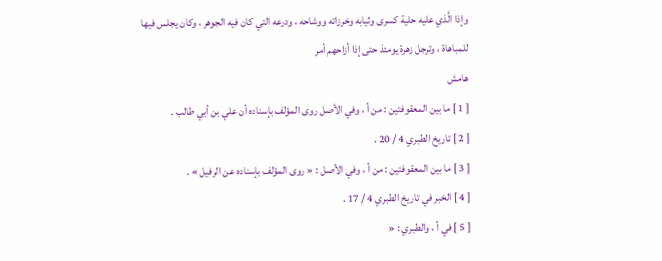وإذا الَّذي عليه حلية كسرى وثيابه وخرزاته ووشاحه ، ودرعه التي كان فيه الجوهر ، وكان يجلس فيها للمباهاة ، وترجل زهرة يومئذ حتى إذا أزاحهم أمر
هامش
[ 1 ] ما بين المعقوفتين : من أ ، وفي الأصل روى المؤلف بإسناده أن علي بن أبي طالب .
[ 2 ] تاريخ الطبري 4 / 20 .
[ 3 ] ما بين المعقوفتين : من أ ، وفي الأصل : « روى المؤلف بإسناده عن الرفيل » .
[ 4 ] الخبر في تاريخ الطبري 4 / 17 .
[ 5 ] في أ ، والطبري : «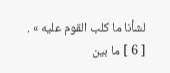لشأنا ما كلب القوم عليه » .
[ 6 ] ما بين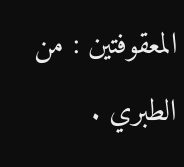المعقوفتين : من الطبري .